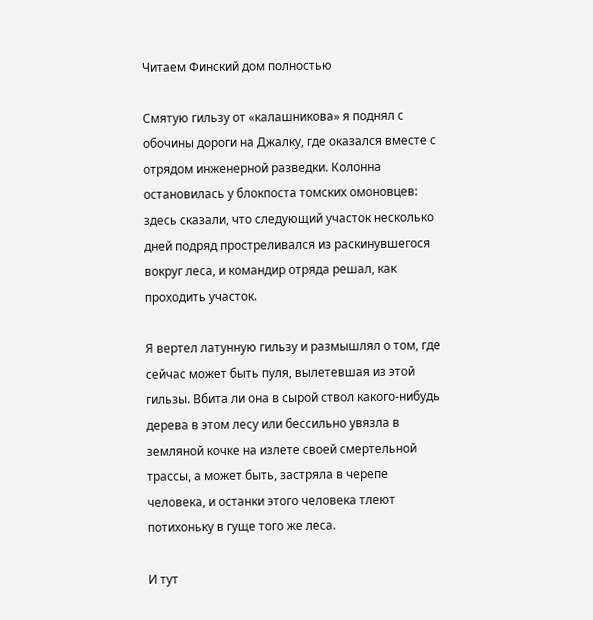Читаем Финский дом полностью

Смятую гильзу от «калашникова» я поднял с обочины дороги на Джалку, где оказался вместе с отрядом инженерной разведки. Колонна остановилась у блокпоста томских омоновцев: здесь сказали, что следующий участок несколько дней подряд простреливался из раскинувшегося вокруг леса, и командир отряда решал, как проходить участок.

Я вертел латунную гильзу и размышлял о том, где сейчас может быть пуля, вылетевшая из этой гильзы. Вбита ли она в сырой ствол какого-нибудь дерева в этом лесу или бессильно увязла в земляной кочке на излете своей смертельной трассы, а может быть, застряла в черепе человека, и останки этого человека тлеют потихоньку в гуще того же леса.

И тут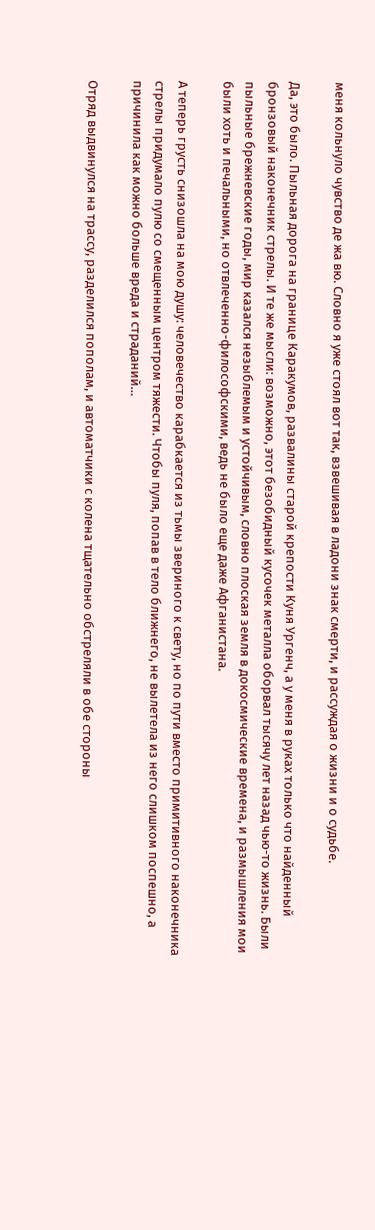меня кольнуло чувство де жа вю. Словно я уже стоял вот так, взвешивая в ладони знак смерти, и рассуждая о жизни и о судьбе.

Да, это было. Пыльная дорога на границе Каракумов, развалины старой крепости Куня Ургенч, а у меня в руках только что найденный бронзовый наконечник стрелы. И те же мысли: возможно, этот безобидный кусочек металла оборвал тысячу лет назад чью-то жизнь. Были пыльные брежневские годы, мир казался незыблемым и устойчивым, словно плоская земля в докосмические времена, и размышления мои были хоть и печальными, но отвлеченно-философскими, ведь не было еще даже Афганистана.

А теперь грусть снизошла на мою душу: человечество карабкается из тьмы звериного к свету, но по пути вместо примитивного наконечника стрелы придумало пулю со смещенным центром тяжести. Чтобы пуля, попав в тело ближнего, не вылетела из него слишком поспешно, а причинила как можно больше вреда и страданий…

Отряд выдвинулся на трассу, разделился пополам, и автоматчики с колена тщательно обстреляли в обе стороны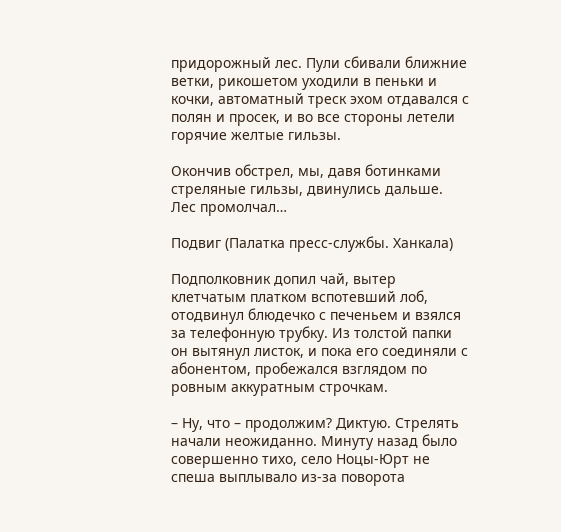придорожный лес. Пули сбивали ближние ветки, рикошетом уходили в пеньки и кочки, автоматный треск эхом отдавался с полян и просек, и во все стороны летели горячие желтые гильзы.

Окончив обстрел, мы, давя ботинками стреляные гильзы, двинулись дальше. Лес промолчал…

Подвиг (Палатка пресс-службы. Ханкала)

Подполковник допил чай, вытер клетчатым платком вспотевший лоб, отодвинул блюдечко с печеньем и взялся за телефонную трубку. Из толстой папки он вытянул листок, и пока его соединяли с абонентом, пробежался взглядом по ровным аккуратным строчкам.

– Ну, что – продолжим? Диктую. Стрелять начали неожиданно. Минуту назад было совершенно тихо, село Ноцы-Юрт не спеша выплывало из-за поворота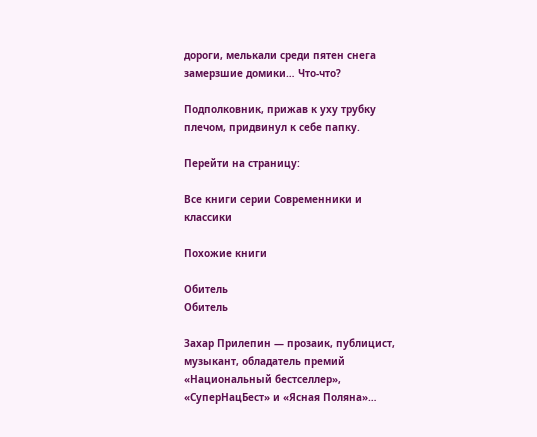дороги, мелькали среди пятен снега замерзшие домики… Что-что?

Подполковник, прижав к уху трубку плечом, придвинул к себе папку.

Перейти на страницу:

Все книги серии Современники и классики

Похожие книги

Обитель
Обитель

Захар Прилепин — прозаик, публицист, музыкант, обладатель премий «Национальный бестселлер», «СуперНацБест» и «Ясная Поляна»…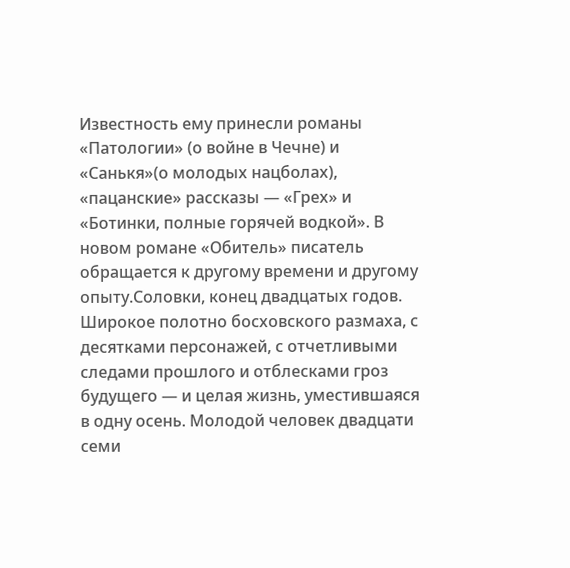Известность ему принесли романы «Патологии» (о войне в Чечне) и «Санькя»(о молодых нацболах), «пацанские» рассказы — «Грех» и «Ботинки, полные горячей водкой». В новом романе «Обитель» писатель обращается к другому времени и другому опыту.Соловки, конец двадцатых годов. Широкое полотно босховского размаха, с десятками персонажей, с отчетливыми следами прошлого и отблесками гроз будущего — и целая жизнь, уместившаяся в одну осень. Молодой человек двадцати семи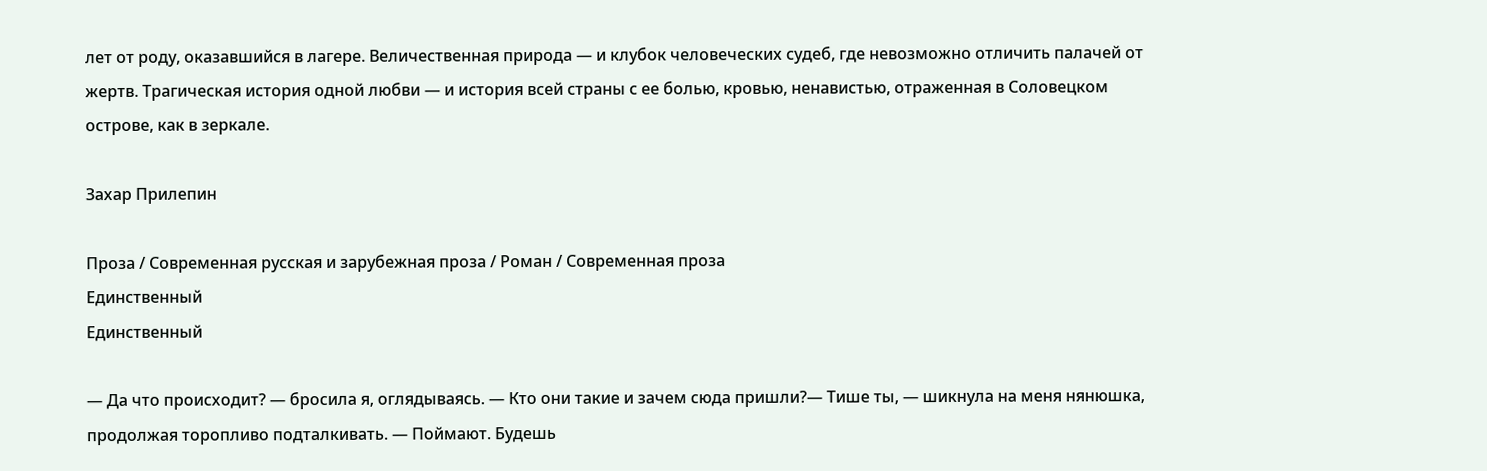лет от роду, оказавшийся в лагере. Величественная природа — и клубок человеческих судеб, где невозможно отличить палачей от жертв. Трагическая история одной любви — и история всей страны с ее болью, кровью, ненавистью, отраженная в Соловецком острове, как в зеркале.

Захар Прилепин

Проза / Современная русская и зарубежная проза / Роман / Современная проза
Единственный
Единственный

— Да что происходит? — бросила я, оглядываясь. — Кто они такие и зачем сюда пришли?— Тише ты, — шикнула на меня нянюшка, продолжая торопливо подталкивать. — Поймают. Будешь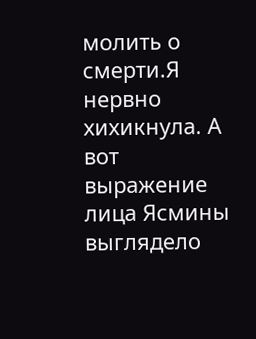молить о смерти.Я нервно хихикнула. А вот выражение лица Ясмины выглядело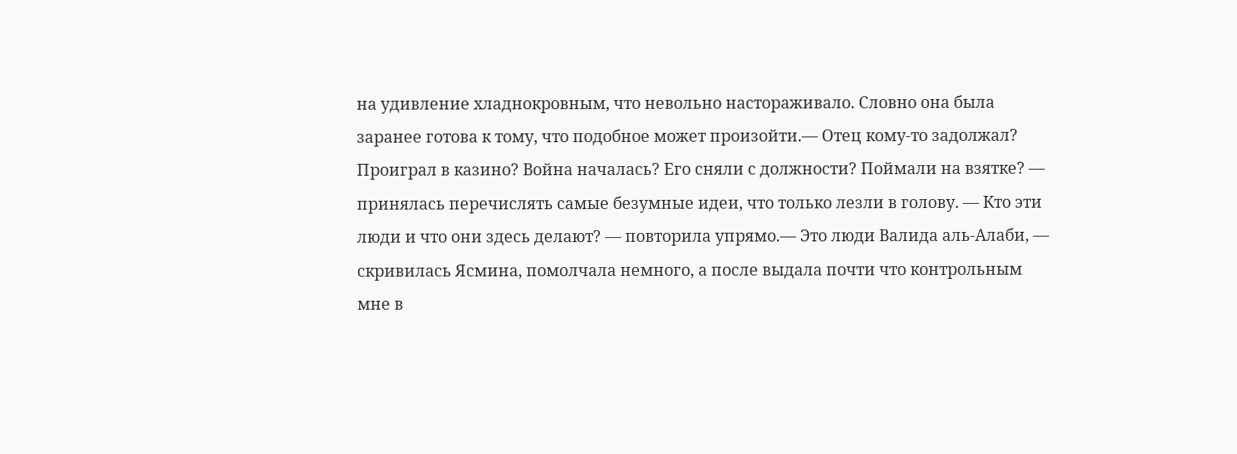на удивление хладнокровным, что невольно настораживало. Словно она была заранее готова к тому, что подобное может произойти.— Отец кому-то задолжал? Проиграл в казино? Война началась? Его сняли с должности? Поймали на взятке? — принялась перечислять самые безумные идеи, что только лезли в голову. — Кто эти люди и что они здесь делают? — повторила упрямо.— Это люди Валида аль-Алаби, — скривилась Ясмина, помолчала немного, а после выдала почти что контрольным мне в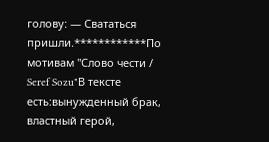голову: — Свататься пришли.************По мотивам "Слово чести / Seref Sozu"В тексте есть:вынужденный брак, властный герой,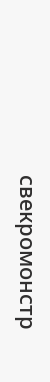свекромонстр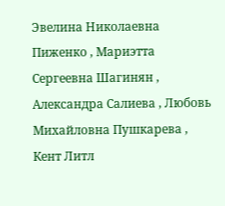Эвелина Николаевна Пиженко , Мариэтта Сергеевна Шагинян , Александра Салиева , Любовь Михайловна Пушкарева , Кент Литл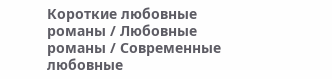Короткие любовные романы / Любовные романы / Современные любовные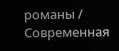романы / Современная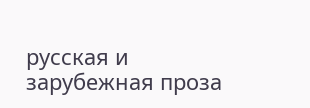русская и зарубежная проза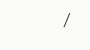/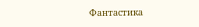Фантастика